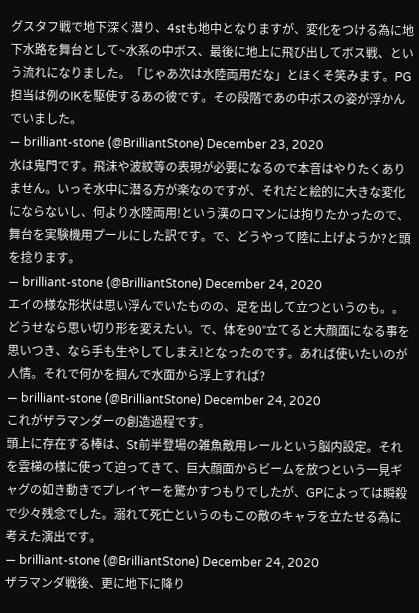グスタフ戦で地下深く潜り、4stも地中となりますが、変化をつける為に地下水路を舞台として~水系の中ボス、最後に地上に飛び出してボス戦、という流れになりました。「じゃあ次は水陸両用だな」とほくそ笑みます。PG担当は例のIKを駆使するあの彼です。その段階であの中ボスの姿が浮かんでいました。
— brilliant-stone (@BrilliantStone) December 23, 2020
水は鬼門です。飛沫や波紋等の表現が必要になるので本音はやりたくありません。いっそ水中に潜る方が楽なのですが、それだと絵的に大きな変化にならないし、何より水陸両用!という漢のロマンには拘りたかったので、舞台を実験機用プールにした訳です。で、どうやって陸に上げようか?と頭を捻ります。
— brilliant-stone (@BrilliantStone) December 24, 2020
エイの様な形状は思い浮んでいたものの、足を出して立つというのも。。どうせなら思い切り形を変えたい。で、体を90°立てると大顔面になる事を思いつき、なら手も生やしてしまえ!となったのです。あれば使いたいのが人情。それで何かを掴んで水面から浮上すれば?
— brilliant-stone (@BrilliantStone) December 24, 2020
これがザラマンダーの創造過程です。
頭上に存在する棒は、St前半登場の雑魚敵用レールという脳内設定。それを雲梯の様に使って迫ってきて、巨大顔面からビームを放つという一見ギャグの如き動きでプレイヤーを驚かすつもりでしたが、GPによっては瞬殺で少々残念でした。溺れて死亡というのもこの敵のキャラを立たせる為に考えた演出です。
— brilliant-stone (@BrilliantStone) December 24, 2020
ザラマンダ戦後、更に地下に降り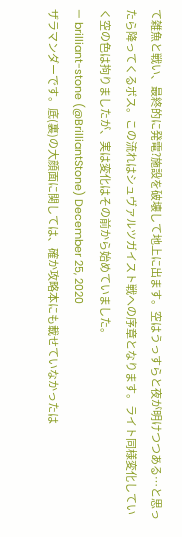て雑魚と戦い、最終的に発電?施設を破壊して地上に出ます。空はうっすらと夜が明けつつある…と思ったら降ってくるボス。この流れはシュヴァルツガイスト戦への序章となります。ライト同様変化していく空の色は拘りましたが、実は変化はその前から始めていました。
— brilliant-stone (@BrilliantStone) December 25, 2020
ザラマンダーです。底(裏)の大顔面に関しては、確か攻略本にも載せていなかったは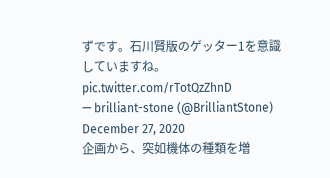ずです。石川賢版のゲッター1を意識していますね。 pic.twitter.com/rTotQzZhnD
— brilliant-stone (@BrilliantStone) December 27, 2020
企画から、突如機体の種類を増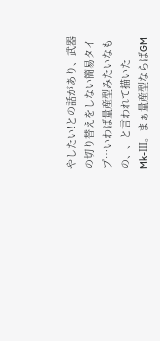やしたい!との話があり、武器の切り替えをしない簡易タイプ…いわば量産型みたいなもの、、と言われて描いたMk-Ⅲ。まぁ量産型ならばGM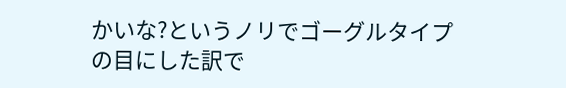かいな?というノリでゴーグルタイプの目にした訳で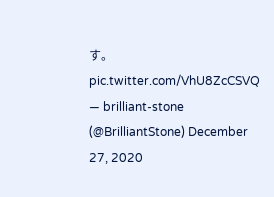す。 pic.twitter.com/VhU8ZcCSVQ
— brilliant-stone (@BrilliantStone) December 27, 2020